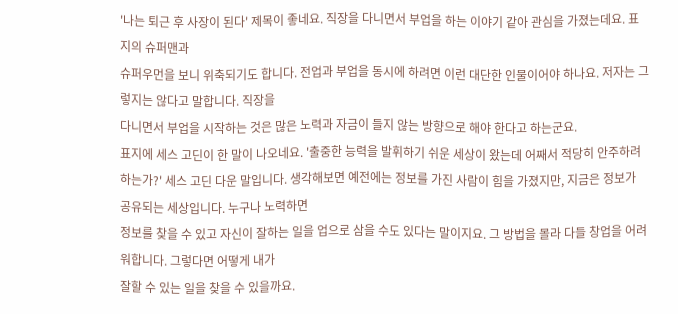'나는 퇴근 후 사장이 된다' 제목이 좋네요. 직장을 다니면서 부업을 하는 이야기 같아 관심을 가졌는데요. 표지의 슈퍼맨과
슈퍼우먼을 보니 위축되기도 합니다. 전업과 부업을 동시에 하려면 이런 대단한 인물이어야 하나요. 저자는 그렇지는 않다고 말합니다. 직장을
다니면서 부업을 시작하는 것은 많은 노력과 자금이 들지 않는 방향으로 해야 한다고 하는군요.
표지에 세스 고딘이 한 말이 나오네요. '출중한 능력을 발휘하기 쉬운 세상이 왔는데 어째서 적당히 안주하려
하는가?' 세스 고딘 다운 말입니다. 생각해보면 예전에는 정보를 가진 사람이 힘을 가졌지만, 지금은 정보가 공유되는 세상입니다. 누구나 노력하면
정보를 찾을 수 있고 자신이 잘하는 일을 업으로 삼을 수도 있다는 말이지요. 그 방법을 몰라 다들 창업을 어려워합니다. 그렇다면 어떻게 내가
잘할 수 있는 일을 찾을 수 있을까요.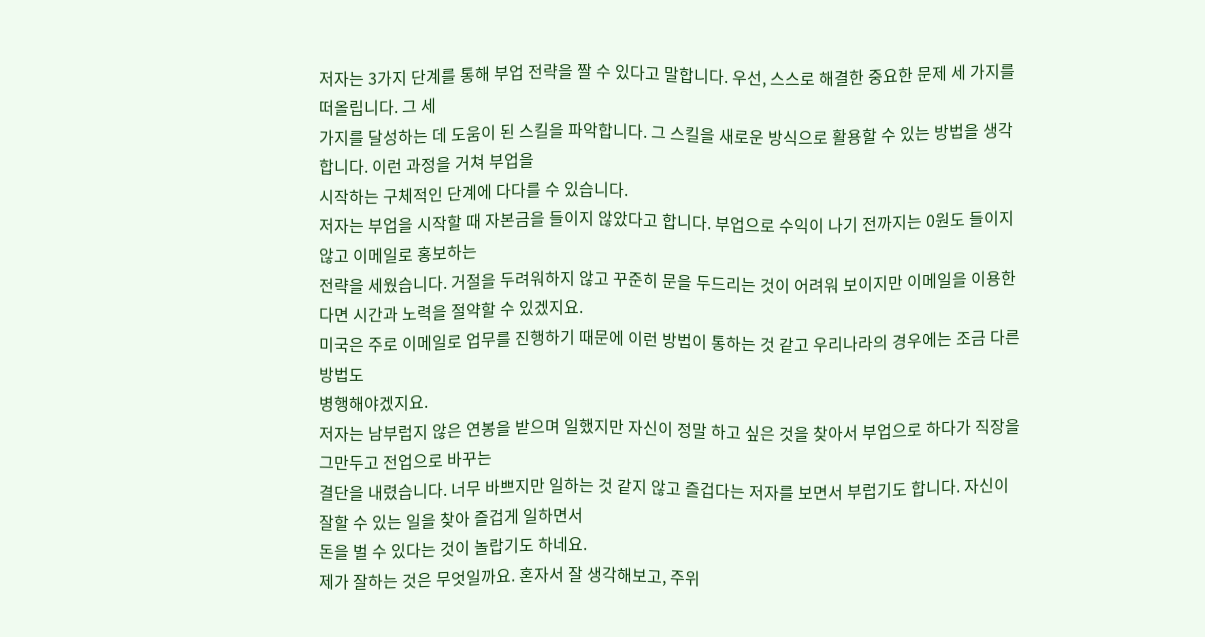저자는 3가지 단계를 통해 부업 전략을 짤 수 있다고 말합니다. 우선, 스스로 해결한 중요한 문제 세 가지를 떠올립니다. 그 세
가지를 달성하는 데 도움이 된 스킬을 파악합니다. 그 스킬을 새로운 방식으로 활용할 수 있는 방법을 생각합니다. 이런 과정을 거쳐 부업을
시작하는 구체적인 단계에 다다를 수 있습니다.
저자는 부업을 시작할 때 자본금을 들이지 않았다고 합니다. 부업으로 수익이 나기 전까지는 0원도 들이지 않고 이메일로 홍보하는
전략을 세웠습니다. 거절을 두려워하지 않고 꾸준히 문을 두드리는 것이 어려워 보이지만 이메일을 이용한다면 시간과 노력을 절약할 수 있겠지요.
미국은 주로 이메일로 업무를 진행하기 때문에 이런 방법이 통하는 것 같고 우리나라의 경우에는 조금 다른 방법도
병행해야겠지요.
저자는 남부럽지 않은 연봉을 받으며 일했지만 자신이 정말 하고 싶은 것을 찾아서 부업으로 하다가 직장을 그만두고 전업으로 바꾸는
결단을 내렸습니다. 너무 바쁘지만 일하는 것 같지 않고 즐겁다는 저자를 보면서 부럽기도 합니다. 자신이 잘할 수 있는 일을 찾아 즐겁게 일하면서
돈을 벌 수 있다는 것이 놀랍기도 하네요.
제가 잘하는 것은 무엇일까요. 혼자서 잘 생각해보고, 주위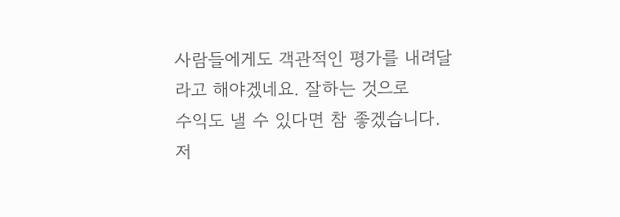사람들에게도 객관적인 평가를 내려달라고 해야겠네요. 잘하는 것으로
수익도 낼 수 있다면 참 좋겠습니다. 저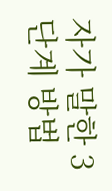자가 말한 3단계 방법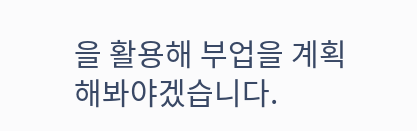을 활용해 부업을 계획해봐야겠습니다.